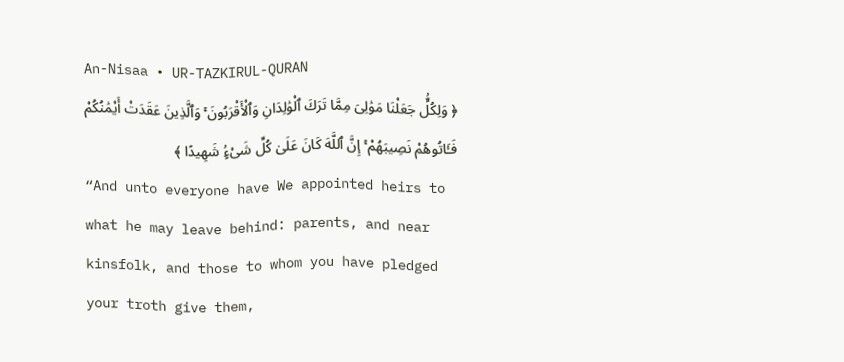An-Nisaa • UR-TAZKIRUL-QURAN
﴿ وَلِكُلٍّۢ جَعَلْنَا مَوَٰلِىَ مِمَّا تَرَكَ ٱلْوَٰلِدَانِ وَٱلْأَقْرَبُونَ ۚ وَٱلَّذِينَ عَقَدَتْ أَيْمَٰنُكُمْ فَـَٔاتُوهُمْ نَصِيبَهُمْ ۚ إِنَّ ٱللَّهَ كَانَ عَلَىٰ كُلِّ شَىْءٍۢ شَهِيدًا ﴾
“And unto everyone have We appointed heirs to what he may leave behind: parents, and near kinsfolk, and those to whom you have pledged your troth give them,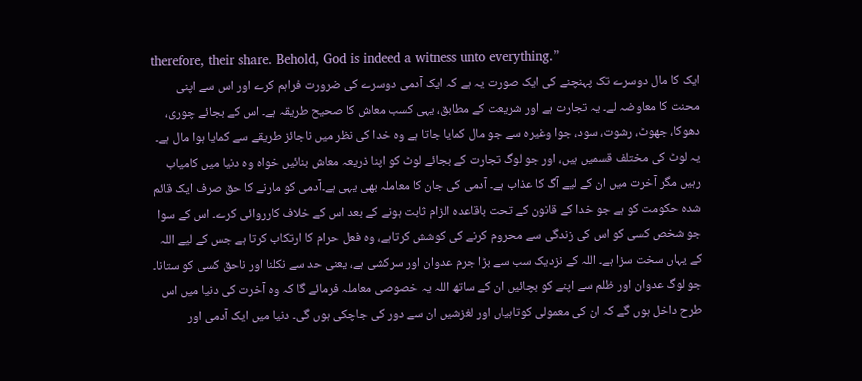therefore, their share. Behold, God is indeed a witness unto everything.”
ایک کا مال دوسرے تک پہنچنے کی ایک صورت یہ ہے کہ ایک آدمی دوسرے کی ضرورت فراہم کرے اور اس سے اپنی محنت کا معاوضہ لے۔ یہ تجارت ہے اور شریعت کے مطابق، یہی کسب معاش کا صحیح طریقہ ہے۔ اس کے بجائے چوری، دھوکا، جھوٹ، رشوت، سود، جوا وغیرہ سے جو مال کمایا جاتا ہے وہ خدا کی نظر میں ناجائز طریقے سے کمایا ہوا مال ہے۔ یہ لوٹ کی مختلف قسمیں ہیں، اور جو لوگ تجارت کے بجائے لوٹ کو اپنا ذریعہ معاش بنائیں خواه وہ دنیا میں کامیاب رہیں مگر آخرت میں ان کے لیے آگ کا عذاب ہے۔ آدمی کی جان کا معاملہ بھی یہی ہے۔آدمی کو مارنے کا حق صرف ایک قائم شدہ حکومت کو ہے جو خدا کے قانون کے تحت باقاعدہ الزام ثابت ہونے کے بعد اس کے خلاف کارروائی کرے۔ اس کے سوا جو شخص کسی کو اس کی زندگی سے محروم کرنے کی کوشش کرتاہے، وہ فعل حرام کا ارتکاب کرتا ہے جس کے لیے اللہ کے یہاں سخت سزا ہے۔ اللہ کے نزدیک سب سے بڑا جرم عدوان اور سرکشی ہے، یعنی حد سے نکلنا اور ناحق کسی کو ستانا۔ جو لوگ عدوان اور ظلم سے اپنے کو بچائیں ان کے ساتھ اللہ یہ خصوصی معاملہ فرمائے گا کہ وہ آخرت کی دنیا میں اس طرح داخل ہوں گے کہ ان کی معمولی کوتاہیاں اور لغزشیں ان سے دور کی جاچکی ہوں گی۔ دنیا میں ایک آدمی اور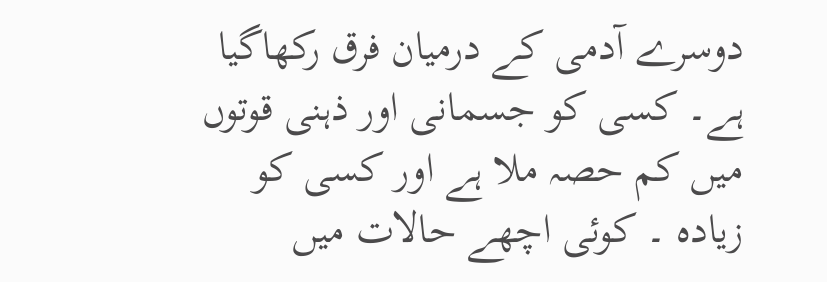دوسرے آدمی کے درمیان فرق رکھاگیا ہے۔ کسی کو جسمانی اور ذہنی قوتوں میں کم حصہ ملا ہے اور کسی کو زیادہ ۔ کوئی اچھے حالات میں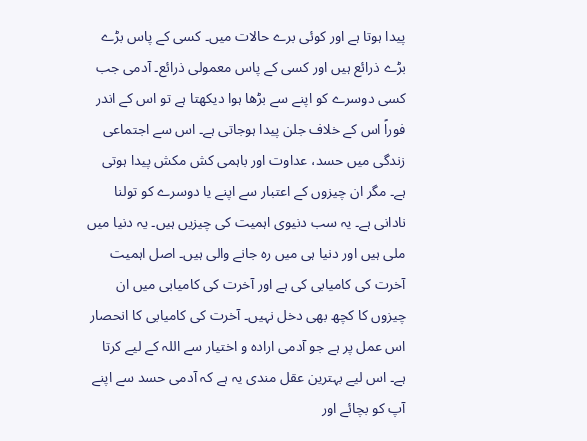پیدا ہوتا ہے اور کوئی برے حالات میں۔ کسی کے پاس بڑے بڑے ذرائع ہیں اور کسی کے پاس معمولی ذرائع۔ آدمی جب کسی دوسرے کو اپنے سے بڑھا ہوا دیکھتا ہے تو اس کے اندر فوراً اس کے خلاف جلن پیدا ہوجاتی ہے۔ اس سے اجتماعی زندگی میں حسد، عداوت اور باہمی کش مکش پیدا ہوتی ہے۔ مگر ان چیزوں کے اعتبار سے اپنے یا دوسرے کو تولنا نادانی ہے۔ یہ سب دنیوی اہمیت کی چیزیں ہیں۔ یہ دنیا میں ملی ہیں اور دنیا ہی میں رہ جانے والی ہیں۔ اصل اہمیت آخرت کی کامیابی کی ہے اور آخرت کی کامیابی میں ان چیزوں کا کچھ بھی دخل نہیں۔ آخرت کی کامیابی کا انحصار اس عمل پر ہے جو آدمی ارادہ و اختیار سے اللہ کے لیے کرتا ہے۔ اس لیے بہترین عقل مندی یہ ہے کہ آدمی حسد سے اپنے آپ کو بچائے اور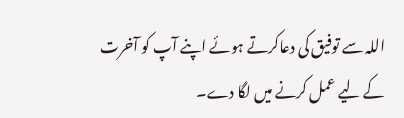اللہ سے توفیق کی دعاکرتے ہوئے اپنے آپ کو آخرت کے لیے عمل کرنے میں لگا دے۔